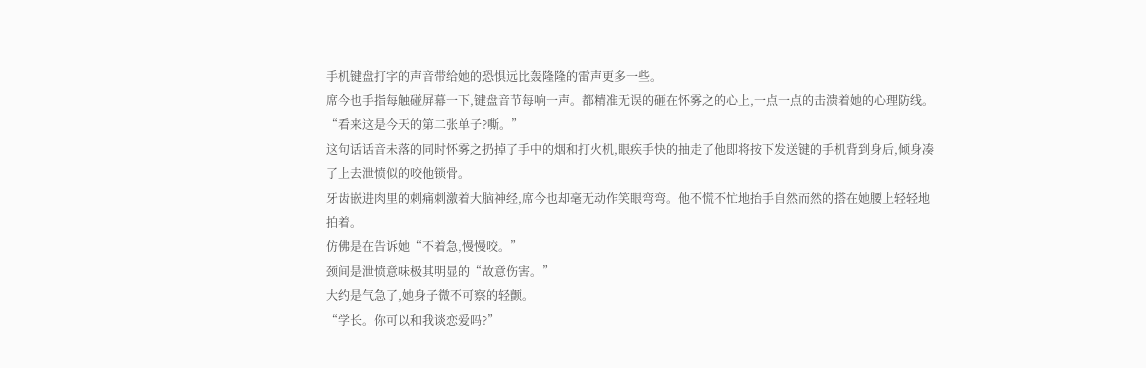手机键盘打字的声音带给她的恐惧远比轰隆隆的雷声更多一些。
席今也手指每触碰屏幕一下,键盘音节每响一声。都精准无误的砸在怀雾之的心上,一点一点的击溃着她的心理防线。
“看来这是今天的第二张单子?嘶。”
这句话话音未落的同时怀雾之扔掉了手中的烟和打火机,眼疾手快的抽走了他即将按下发送键的手机背到身后,倾身凑了上去泄愤似的咬他锁骨。
牙齿嵌进肉里的刺痛刺激着大脑神经,席今也却毫无动作笑眼弯弯。他不慌不忙地抬手自然而然的搭在她腰上轻轻地拍着。
仿佛是在告诉她“不着急,慢慢咬。”
颈间是泄愤意味极其明显的“故意伤害。”
大约是气急了,她身子微不可察的轻颤。
“学长。你可以和我谈恋爱吗?”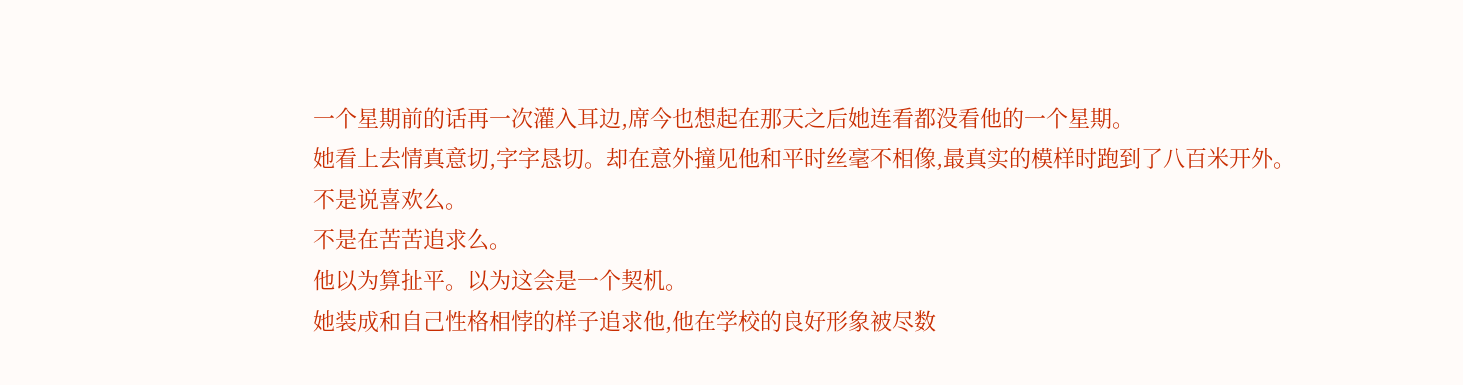一个星期前的话再一次灌入耳边,席今也想起在那天之后她连看都没看他的一个星期。
她看上去情真意切,字字恳切。却在意外撞见他和平时丝毫不相像,最真实的模样时跑到了八百米开外。
不是说喜欢么。
不是在苦苦追求么。
他以为算扯平。以为这会是一个契机。
她装成和自己性格相悖的样子追求他,他在学校的良好形象被尽数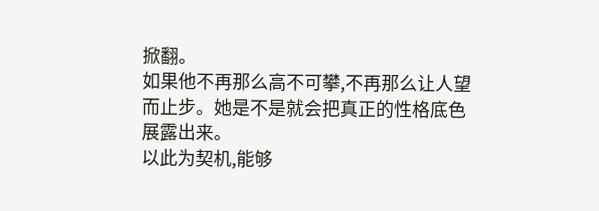掀翻。
如果他不再那么高不可攀,不再那么让人望而止步。她是不是就会把真正的性格底色展露出来。
以此为契机,能够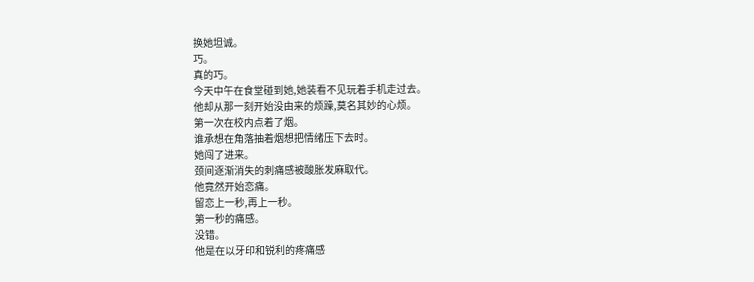换她坦诚。
巧。
真的巧。
今天中午在食堂碰到她,她装看不见玩着手机走过去。
他却从那一刻开始没由来的烦躁,莫名其妙的心烦。
第一次在校内点着了烟。
谁承想在角落抽着烟想把情绪压下去时。
她闯了进来。
颈间逐渐消失的刺痛感被酸胀发麻取代。
他竟然开始恋痛。
留恋上一秒,再上一秒。
第一秒的痛感。
没错。
他是在以牙印和锐利的疼痛感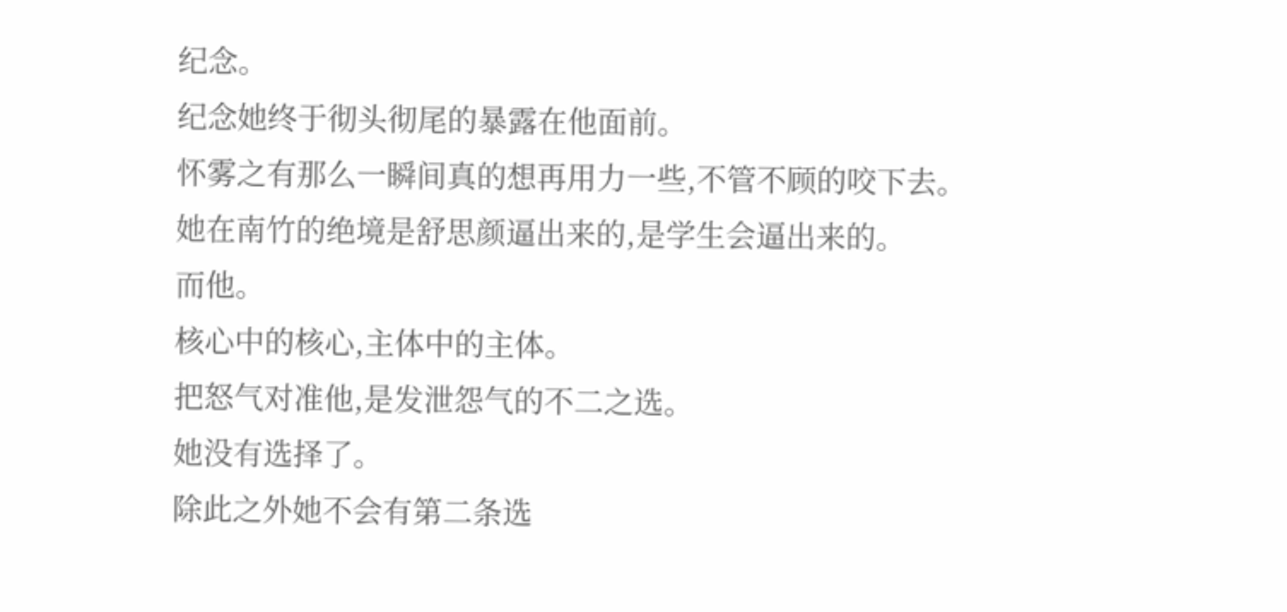纪念。
纪念她终于彻头彻尾的暴露在他面前。
怀雾之有那么一瞬间真的想再用力一些,不管不顾的咬下去。
她在南竹的绝境是舒思颜逼出来的,是学生会逼出来的。
而他。
核心中的核心,主体中的主体。
把怒气对准他,是发泄怨气的不二之选。
她没有选择了。
除此之外她不会有第二条选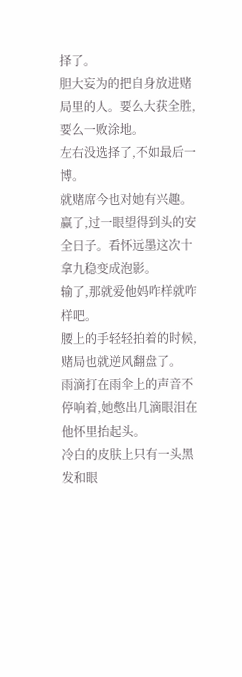择了。
胆大妄为的把自身放进赌局里的人。要么大获全胜,要么一败涂地。
左右没选择了,不如最后一博。
就赌席今也对她有兴趣。
赢了,过一眼望得到头的安全日子。看怀远墨这次十拿九稳变成泡影。
输了,那就爱他妈咋样就咋样吧。
腰上的手轻轻拍着的时候,赌局也就逆风翻盘了。
雨滴打在雨伞上的声音不停响着,她憋出几滴眼泪在他怀里抬起头。
冷白的皮肤上只有一头黑发和眼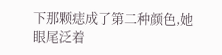下那颗痣成了第二种颜色,她眼尾泛着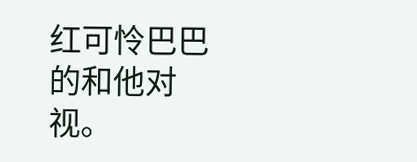红可怜巴巴的和他对视。